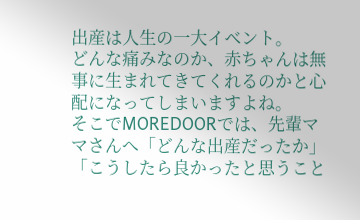出産は人生の一大イベント。
どんな痛みなのか、赤ちゃんは無事に生まれてきてくれるのかと心配になってしまいますよね。
そこでMOREDOORでは、先輩ママさんへ「どんな出産だったか」「こうしたら良かったと思うこと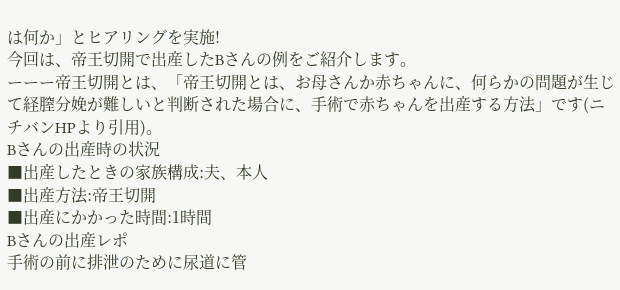は何か」とヒアリングを実施!
今回は、帝王切開で出産したBさんの例をご紹介します。
ーーー帝王切開とは、「帝王切開とは、お母さんか赤ちゃんに、何らかの問題が生じて経膣分娩が難しいと判断された場合に、手術で赤ちゃんを出産する方法」です(ニチバンHPより引用)。
Bさんの出産時の状況
■出産したときの家族構成:夫、本人
■出産方法:帝王切開
■出産にかかった時間:1時間
Bさんの出産レポ
手術の前に排泄のために尿道に管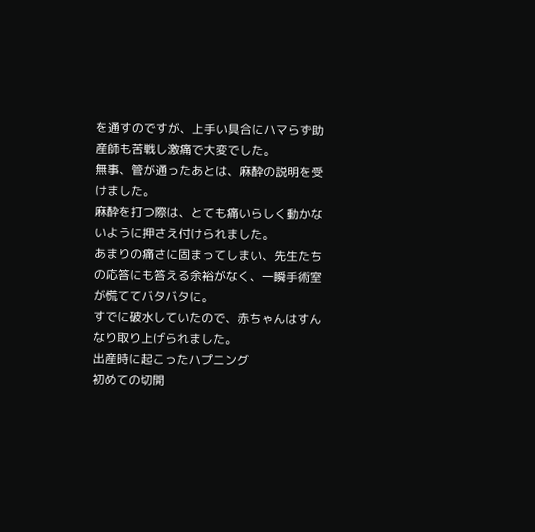を通すのですが、上手い具合にハマらず助産師も苦戦し激痛で大変でした。
無事、管が通ったあとは、麻酔の説明を受けました。
麻酔を打つ際は、とても痛いらしく動かないように押さえ付けられました。
あまりの痛さに固まってしまい、先生たちの応答にも答える余裕がなく、一瞬手術室が慌ててバタバタに。
すでに破水していたので、赤ちゃんはすんなり取り上げられました。
出産時に起こったハプニング
初めての切開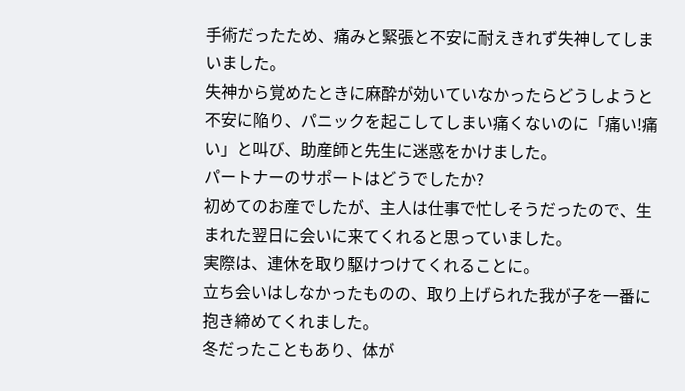手術だったため、痛みと緊張と不安に耐えきれず失神してしまいました。
失神から覚めたときに麻酔が効いていなかったらどうしようと不安に陥り、パニックを起こしてしまい痛くないのに「痛い!痛い」と叫び、助産師と先生に迷惑をかけました。
パートナーのサポートはどうでしたか?
初めてのお産でしたが、主人は仕事で忙しそうだったので、生まれた翌日に会いに来てくれると思っていました。
実際は、連休を取り駆けつけてくれることに。
立ち会いはしなかったものの、取り上げられた我が子を一番に抱き締めてくれました。
冬だったこともあり、体が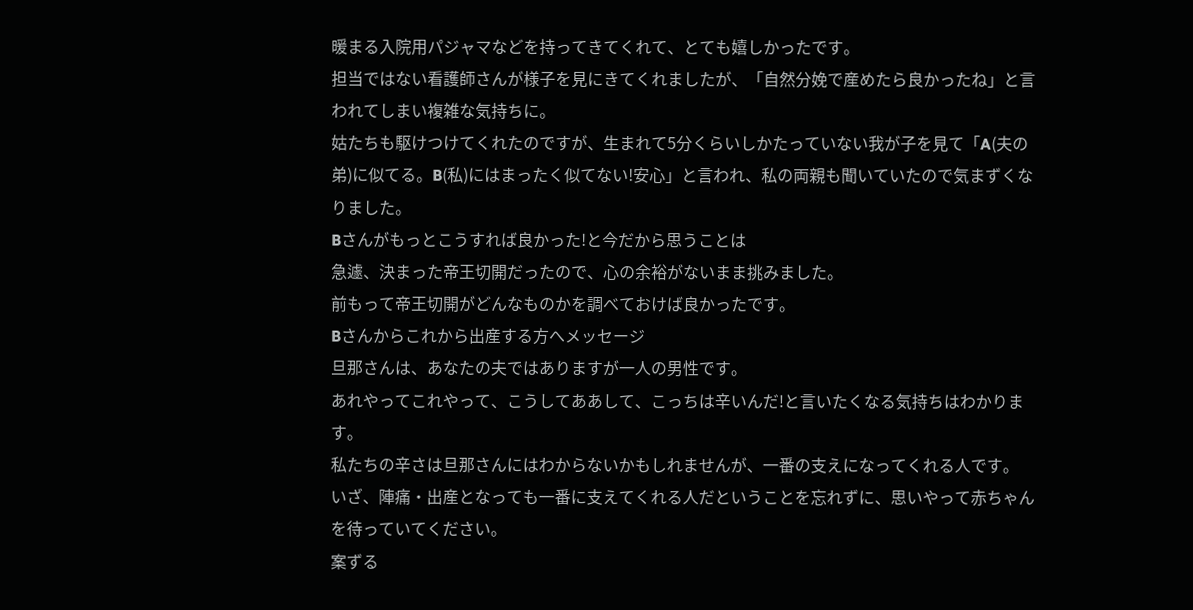暖まる入院用パジャマなどを持ってきてくれて、とても嬉しかったです。
担当ではない看護師さんが様子を見にきてくれましたが、「自然分娩で産めたら良かったね」と言われてしまい複雑な気持ちに。
姑たちも駆けつけてくれたのですが、生まれて5分くらいしかたっていない我が子を見て「A(夫の弟)に似てる。B(私)にはまったく似てない!安心」と言われ、私の両親も聞いていたので気まずくなりました。
Bさんがもっとこうすれば良かった!と今だから思うことは
急遽、決まった帝王切開だったので、心の余裕がないまま挑みました。
前もって帝王切開がどんなものかを調べておけば良かったです。
Bさんからこれから出産する方へメッセージ
旦那さんは、あなたの夫ではありますが一人の男性です。
あれやってこれやって、こうしてああして、こっちは辛いんだ!と言いたくなる気持ちはわかります。
私たちの辛さは旦那さんにはわからないかもしれませんが、一番の支えになってくれる人です。
いざ、陣痛・出産となっても一番に支えてくれる人だということを忘れずに、思いやって赤ちゃんを待っていてください。
案ずる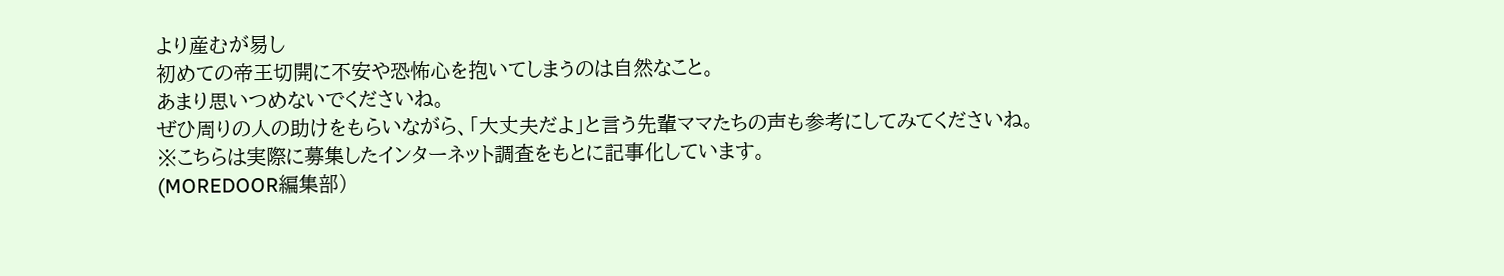より産むが易し
初めての帝王切開に不安や恐怖心を抱いてしまうのは自然なこと。
あまり思いつめないでくださいね。
ぜひ周りの人の助けをもらいながら、「大丈夫だよ」と言う先輩ママたちの声も参考にしてみてくださいね。
※こちらは実際に募集したインターネット調査をもとに記事化しています。
(MOREDOOR編集部)